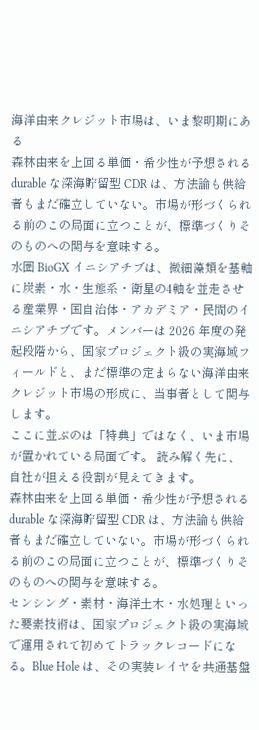海洋由来クレジット市場は、いま黎明期にある
森林由来を上回る単価・希少性が予想される durable な深海貯留型 CDR は、方法論も供給者もまだ確立していない。市場が形づくられる前のこの局面に立つことが、標準づくりそのものへの関与を意味する。
水圏 BioGX イニシアチブは、微細藻類を基軸に炭素・水・生態系・衛星の4軸を並走させる産業界・国自治体・アカデミア・民間のイニシアチブです。メンバーは 2026 年度の発起段階から、国家プロジェクト級の実海域フィールドと、まだ標準の定まらない海洋由来クレジット市場の形成に、当事者として関与します。
ここに並ぶのは「特典」ではなく、いま市場が置かれている局面です。 読み解く先に、自社が担える役割が見えてきます。
森林由来を上回る単価・希少性が予想される durable な深海貯留型 CDR は、方法論も供給者もまだ確立していない。市場が形づくられる前のこの局面に立つことが、標準づくりそのものへの関与を意味する。
センシング・素材・海洋土木・水処理といった要素技術は、国家プロジェクト級の実海域で運用されて初めてトラックレコードになる。Blue Hole は、その実装レイヤを共通基盤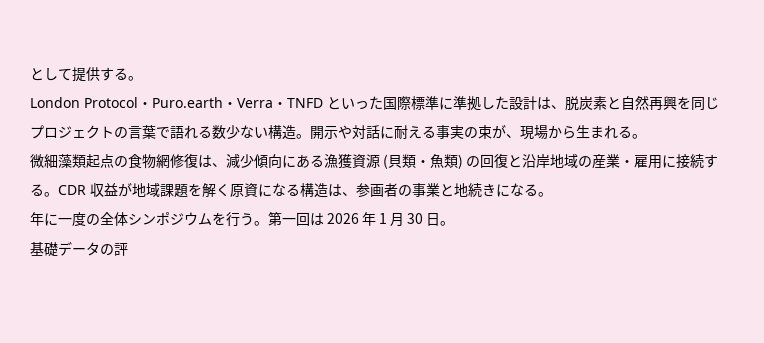として提供する。
London Protocol・Puro.earth・Verra・TNFD といった国際標準に準拠した設計は、脱炭素と自然再興を同じプロジェクトの言葉で語れる数少ない構造。開示や対話に耐える事実の束が、現場から生まれる。
微細藻類起点の食物網修復は、減少傾向にある漁獲資源 (貝類・魚類) の回復と沿岸地域の産業・雇用に接続する。CDR 収益が地域課題を解く原資になる構造は、参画者の事業と地続きになる。
年に一度の全体シンポジウムを行う。第一回は 2026 年 1 月 30 日。
基礎データの評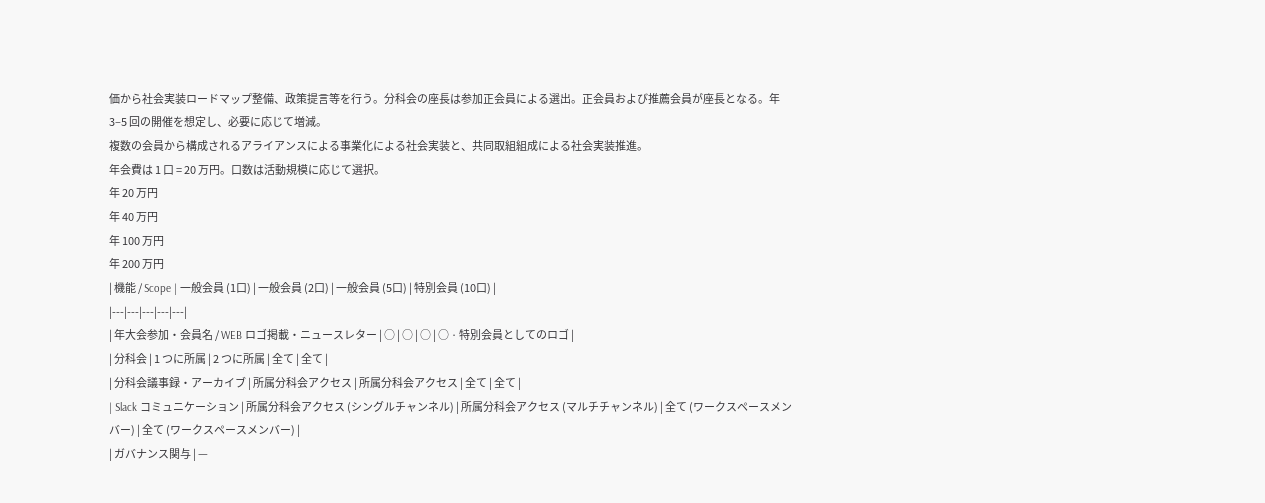価から社会実装ロードマップ整備、政策提言等を行う。分科会の座長は参加正会員による選出。正会員および推薦会員が座長となる。年 3–5 回の開催を想定し、必要に応じて増減。
複数の会員から構成されるアライアンスによる事業化による社会実装と、共同取組組成による社会実装推進。
年会費は 1 口 = 20 万円。口数は活動規模に応じて選択。
年 20 万円
年 40 万円
年 100 万円
年 200 万円
| 機能 / Scope | 一般会員 (1口) | 一般会員 (2口) | 一般会員 (5口) | 特別会員 (10口) |
|---|---|---|---|---|
| 年大会参加・会員名 / WEB ロゴ掲載・ニュースレター | ○ | ○ | ○ | ○ · 特別会員としてのロゴ |
| 分科会 | 1 つに所属 | 2 つに所属 | 全て | 全て |
| 分科会議事録・アーカイブ | 所属分科会アクセス | 所属分科会アクセス | 全て | 全て |
| Slack コミュニケーション | 所属分科会アクセス (シングルチャンネル) | 所属分科会アクセス (マルチチャンネル) | 全て (ワークスペースメンバー) | 全て (ワークスペースメンバー) |
| ガバナンス関与 | —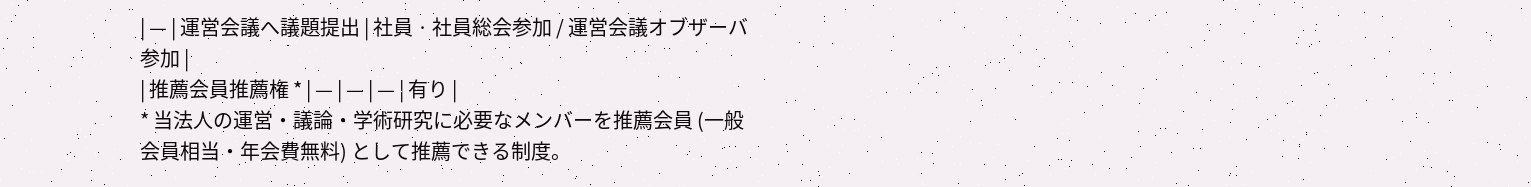| — | 運営会議へ議題提出 | 社員 · 社員総会参加 / 運営会議オブザーバ参加 |
| 推薦会員推薦権 * | — | — | — | 有り |
* 当法人の運営・議論・学術研究に必要なメンバーを推薦会員 (一般会員相当・年会費無料) として推薦できる制度。